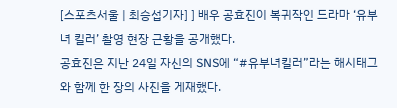[스포츠서울 | 최승섭기자] ] 배우 공효진이 복귀작인 드라마 ‘유부녀 킬러’ 촬영 현장 근황을 공개했다.
공효진은 지난 24일 자신의 SNS에 “#유부녀킬러”라는 해시태그와 함께 한 장의 사진을 게재했다.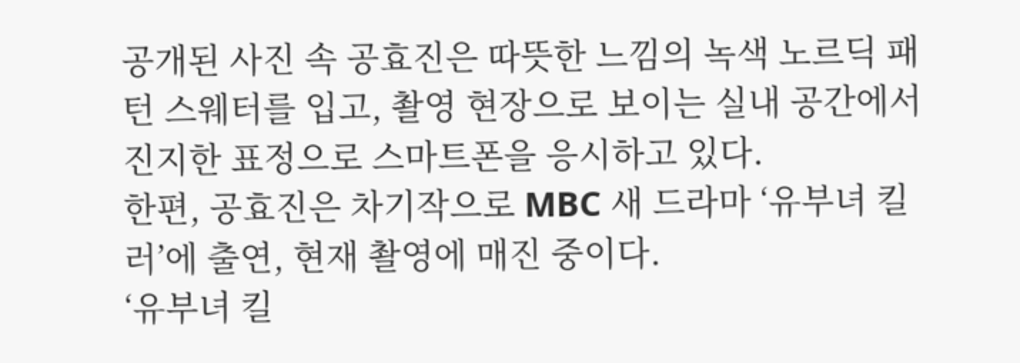공개된 사진 속 공효진은 따뜻한 느낌의 녹색 노르딕 패턴 스웨터를 입고, 촬영 현장으로 보이는 실내 공간에서 진지한 표정으로 스마트폰을 응시하고 있다.
한편, 공효진은 차기작으로 MBC 새 드라마 ‘유부녀 킬러’에 출연, 현재 촬영에 매진 중이다.
‘유부녀 킬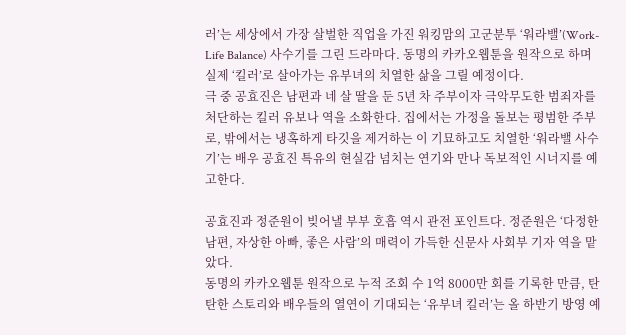러’는 세상에서 가장 살벌한 직업을 가진 워킹맘의 고군분투 ‘워라밸’(Work-Life Balance) 사수기를 그린 드라마다. 동명의 카카오웹툰을 원작으로 하며 실제 ‘킬러’로 살아가는 유부녀의 치열한 삶을 그릴 예정이다.
극 중 공효진은 남편과 네 살 딸을 둔 5년 차 주부이자 극악무도한 범죄자를 처단하는 킬러 유보나 역을 소화한다. 집에서는 가정을 돌보는 평범한 주부로, 밖에서는 냉혹하게 타깃을 제거하는 이 기묘하고도 치열한 ‘워라밸 사수기’는 배우 공효진 특유의 현실감 넘치는 연기와 만나 독보적인 시너지를 예고한다.

공효진과 정준원이 빚어낼 부부 호흡 역시 관전 포인트다. 정준원은 ‘다정한 남편, 자상한 아빠, 좋은 사람’의 매력이 가득한 신문사 사회부 기자 역을 맡았다.
동명의 카카오웹툰 원작으로 누적 조회 수 1억 8000만 회를 기록한 만큼, 탄탄한 스토리와 배우들의 열연이 기대되는 ‘유부녀 킬러’는 올 하반기 방영 예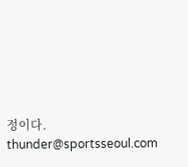정이다. thunder@sportsseoul.com